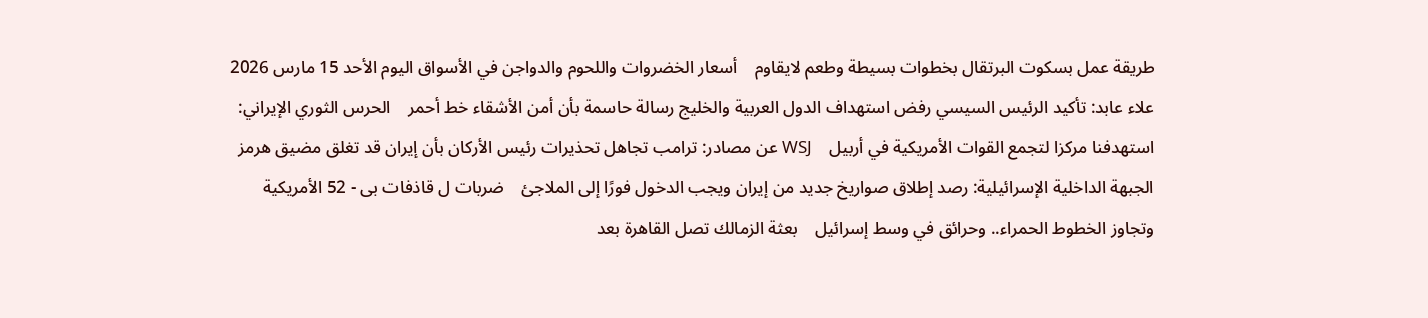طريقة عمل بسكوت البرتقال بخطوات بسيطة وطعم لايقاوم    أسعار الخضروات واللحوم والدواجن في الأسواق اليوم الأحد 15 مارس 2026    علاء عابد: تأكيد الرئيس السيسي رفض استهداف الدول العربية والخليج رسالة حاسمة بأن أمن الأشقاء خط أحمر    الحرس الثوري الإيراني: استهدفنا مركزا لتجمع القوات الأمريكية في أربيل    WSJ عن مصادر: ترامب تجاهل تحذيرات رئيس الأركان بأن إيران قد تغلق مضيق هرمز    الجبهة الداخلية الإسرائيلية: رصد إطلاق صواريخ جديد من إيران ويجب الدخول فورًا إلى الملاجئ    ضربات ل قاذفات بى - 52 الأمريكية وتجاوز الخطوط الحمراء.. وحرائق في وسط إسرائيل    بعثة الزمالك تصل القاهرة بعد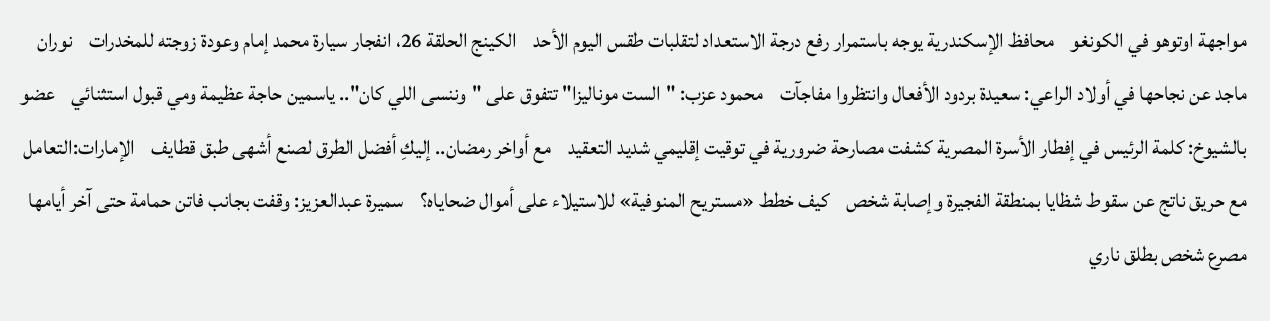مواجهة اوتوهو في الكونغو    محافظ الإسكندرية يوجه باستمرار رفع درجة الاستعداد لتقلبات طقس اليوم الأحد    الكينج الحلقة 26، انفجار سيارة محمد إمام وعودة زوجته للمخدرات    نوران ماجد عن نجاحها في أولاد الراعي: سعيدة بردود الأفعال وانتظروا مفاجآت    محمود عزب: "الست موناليزا" تتفوق على "وننسى اللي كان".. ياسمين حاجة عظيمة ومي قبول استثنائي    عضو بالشيوخ: كلمة الرئيس في إفطار الأسرة المصرية كشفت مصارحة ضرورية في توقيت إقليمي شديد التعقيد    مع أواخر رمضان.. إليكِ أفضل الطرق لصنع أشهى طبق قطايف    الإمارات:التعامل مع حريق ناتج عن سقوط شظايا بمنطقة الفجيرة وإصابة شخص    كيف خطط «مستريح المنوفية» للاستيلاء على أموال ضحاياه؟    سميرة عبدالعزيز: وقفت بجانب فاتن حمامة حتى آخر أيامها    مصرع شخص بطلق ناري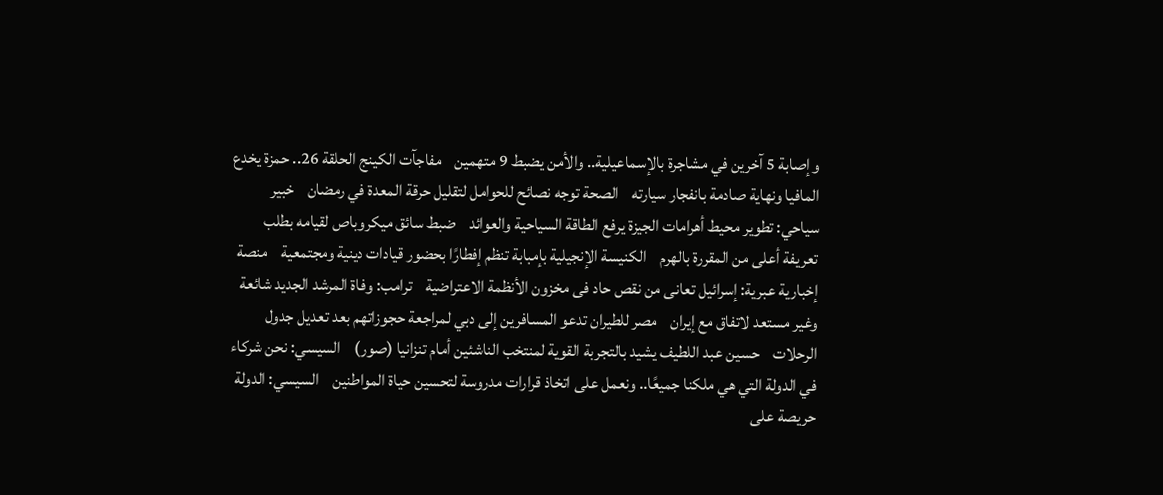وإصابة 5 آخرين في مشاجرة بالإسماعيلية.. والأمن يضبط 9 متهمين    مفاجآت الكينج الحلقة 26.. حمزة يخدع المافيا ونهاية صادمة بانفجار سيارته    الصحة توجه نصائح للحوامل لتقليل حرقة المعدة في رمضان    خبير سياحي: تطوير محيط أهرامات الجيزة يرفع الطاقة السياحية والعوائد    ضبط سائق ميكروباص لقيامه بطلب تعريفة أعلى من المقررة بالهرم    الكنيسة الإنجيلية بإمبابة تنظم إفطارًا بحضور قيادات دينية ومجتمعية    منصة إخبارية عبرية: إسرائيل تعانى من نقص حاد فى مخزون الأنظمة الاعتراضية    ترامب: وفاة المرشد الجديد شائعة وغير مستعد لاتفاق مع إيران    مصر للطيران تدعو المسافرين إلى دبي لمراجعة حجوزاتهم بعد تعديل جدول الرحلات    حسين عبد اللطيف يشيد بالتجربة القوية لمنتخب الناشئين أمام تنزانيا (صور)    السيسي: نحن شركاء في الدولة التي هي ملكنا جميعًا.. ونعمل على اتخاذ قرارات مدروسة لتحسين حياة المواطنين    السيسي: الدولة حريصة على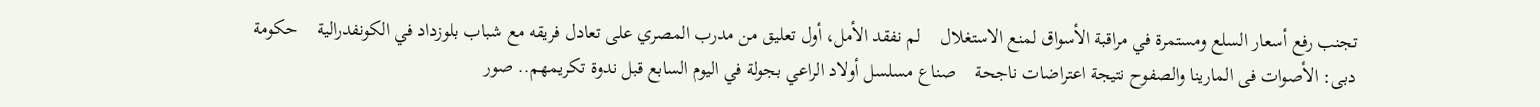تجنب رفع أسعار السلع ومستمرة في مراقبة الأسواق لمنع الاستغلال    لم نفقد الأمل، أول تعليق من مدرب المصري على تعادل فريقه مع شباب بلوزداد في الكونفدرالية    حكومة دبى: الأصوات فى المارينا والصفوح نتيجة اعتراضات ناجحة    صناع مسلسل أولاد الراعي بجولة في اليوم السابع قبل ندوة تكريمهم.. صور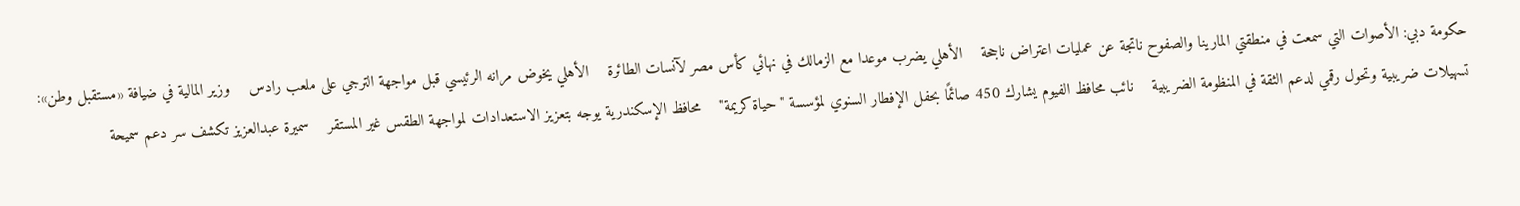حكومة دبي: الأصوات التي سمعت في منطقتي المارينا والصفوح ناتجة عن عمليات اعتراض ناجحة    الأهلي يضرب موعدا مع الزمالك في نهائي كأس مصر لآنسات الطائرة    الأهلي يخوض مرانه الرئيسي قبل مواجهة الترجي على ملعب رادس    وزير المالية في ضيافة «مستقبل وطن»: تسهيلات ضريبية وتحول رقمي لدعم الثقة في المنظومة الضريبية    نائب محافظ الفيوم يشارك 450 صائمًا بحفل الإفطار السنوي لمؤسسة "حياة كريمة"    محافظ الإسكندرية يوجه بتعزيز الاستعدادات لمواجهة الطقس غير المستقر    سميرة عبدالعزيز تكشف سر دعم سميحة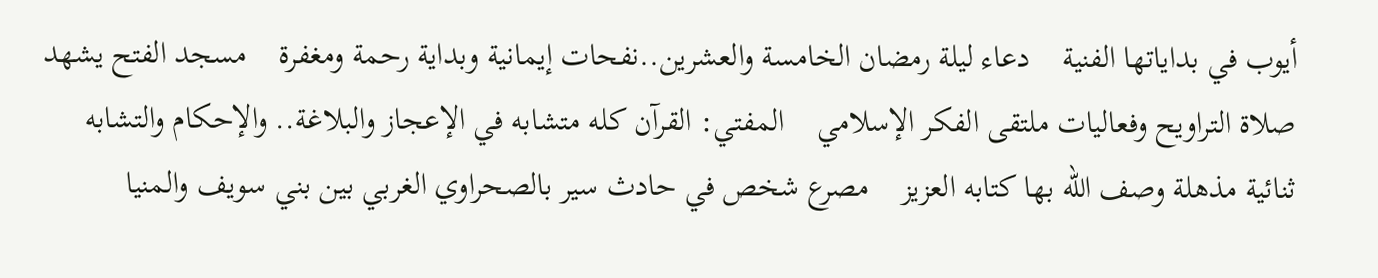أيوب في بداياتها الفنية    دعاء ليلة رمضان الخامسة والعشرين..نفحات إيمانية وبداية رحمة ومغفرة    مسجد الفتح يشهد صلاة التراويح وفعاليات ملتقى الفكر الإسلامي    المفتي: القرآن كله متشابه في الإعجاز والبلاغة.. والإحكام والتشابه ثنائية مذهلة وصف الله بها كتابه العزيز    مصرع شخص في حادث سير بالصحراوي الغربي بين بني سويف والمنيا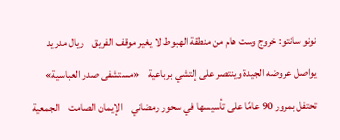نونو سانتو: خروج وست هام من منطقة الهبوط لا يغير موقف الفريق    ريال مدريد يواصل عروضه الجيدة وينتصر على إلتشي برباعية    «مستشفى صدر العباسية» تحتفل بمرور 90 عامًا على تأسيسها في سحور رمضاني    الإيمان الصامت    الجمعية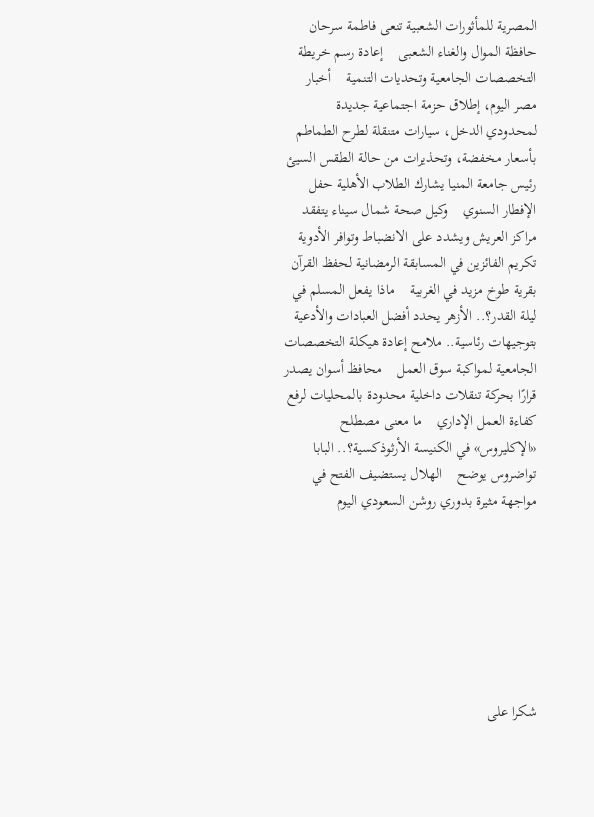المصرية للمأثورات الشعبية تنعى فاطمة سرحان حافظة الموال والغناء الشعبى    إعادة رسم خريطة التخصصات الجامعية وتحديات التنمية    أخبار مصر اليوم، إطلاق حزمة اجتماعية جديدة لمحدودي الدخل، سيارات متنقلة لطرح الطماطم بأسعار مخفضة، وتحذيرات من حالة الطقس السيئ    رئيس جامعة المنيا يشارك الطلاب الأهلية حفل الإفطار السنوي    وكيل صحة شمال سيناء يتفقد مراكز العريش ويشدد على الانضباط وتوافر الأدوية    تكريم الفائزين في المسابقة الرمضانية لحفظ القرآن بقرية طوخ مزيد في الغربية    ماذا يفعل المسلم في ليلة القدر؟.. الأزهر يحدد أفضل العبادات والأدعية    بتوجيهات رئاسية.. ملامح إعادة هيكلة التخصصات الجامعية لمواكبة سوق العمل    محافظ أسوان يصدر قرارًا بحركة تنقلات داخلية محدودة بالمحليات لرفع كفاءة العمل الإداري    ما معنى مصطلح «الإكليروس» في الكنيسة الأرثوذكسية؟.. البابا تواضروس يوضح    الهلال يستضيف الفتح في مواجهة مثيرة بدوري روشن السعودي اليوم







شكرا على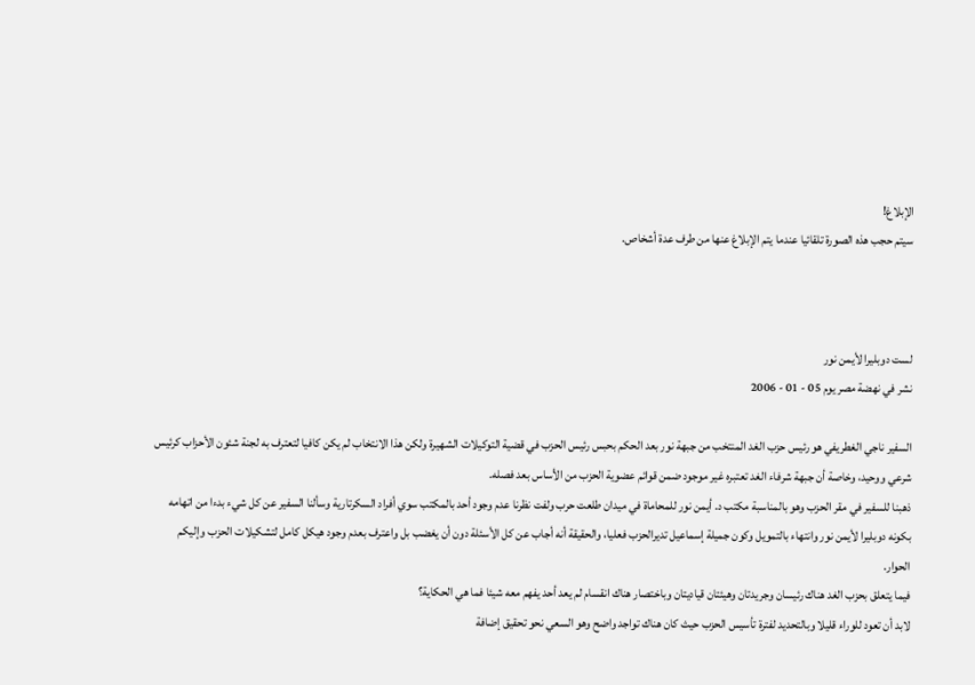الإبلاغ!
سيتم حجب هذه الصورة تلقائيا عندما يتم الإبلاغ عنها من طرف عدة أشخاص.



لست دوبليرا لأيمن نور
نشر في نهضة مصر يوم 05 - 01 - 2006

السفير ناجي الغطريفي هو رئيس حزب الغد المنتخب من جبهة نور بعد الحكم بحبس رئيس الحزب في قضية التوكيلات الشهيرة ولكن هذا الانتخاب لم يكن كافيا لتعترف به لجنة شئون الأحزاب كرئيس شرعي ووحيد، وخاصة أن جبهة شرفاء الغد تعتبره غير موجود ضمن قوائم عضوية الحزب من الأساس بعد فصله.
ذهبنا للسفير في مقر الحزب وهو بالمناسبة مكتب د. أيمن نور للمحاماة في ميدان طلعت حرب ولفت نظرنا عدم وجود أحد بالمكتب سوي أفراد السكرتارية وسألنا السفير عن كل شيء بدءا من اتهامه بكونه دوبليرا لأيمن نور وانتهاء بالتمويل وكون جميلة إسماعيل تديرالحزب فعليا، والحقيقة أنه أجاب عن كل الأسئلة دون أن يغضب بل واعترف بعدم وجود هيكل كامل لتشكيلات الحزب وإليكم الحوار.
فيما يتعلق بحزب الغد هناك رئيسان وجريدتان وهيئتان قياديتان وباختصار هناك انقسام لم يعد أحد يفهم معه شيئا فما هي الحكاية؟
لابد أن تعود للوراء قليلا وبالتحديد لفترة تأسيس الحزب حيث كان هناك تواجد واضح وهو السعي نحو تحقيق إضافة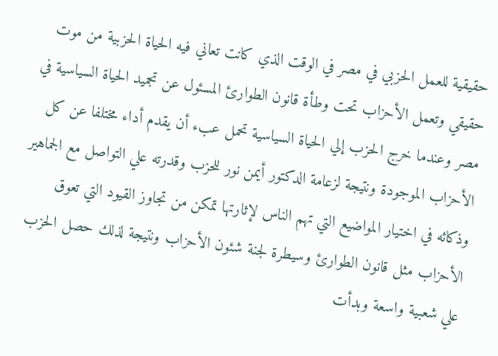حقيقية للعمل الحزبي في مصر في الوقت الذي كانت تعاني فيه الحياة الحزبية من موت حقيقي وتعمل الأحزاب تحت وطأة قانون الطوارئ المسئول عن تجميد الحياة السياسية في مصر وعندما خرج الحزب إلي الحياة السياسية تحمل عبء أن يقدم أداء مختلفا عن كل الأحزاب الموجودة ونتيجة لزعامة الدكتور أيمن نور للحزب وقدرته علي التواصل مع الجماهير وذكائه في اختيار المواضيع التي تهم الناس لإثارتها تمكن من تجاوز القيود التي تعوق الأحزاب مثل قانون الطوارئ وسيطرة لجنة شئون الأحزاب ونتيجة لذلك حصل الحزب علي شعبية واسعة وبدأت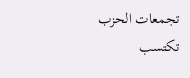تجمعات الحزب تكتسب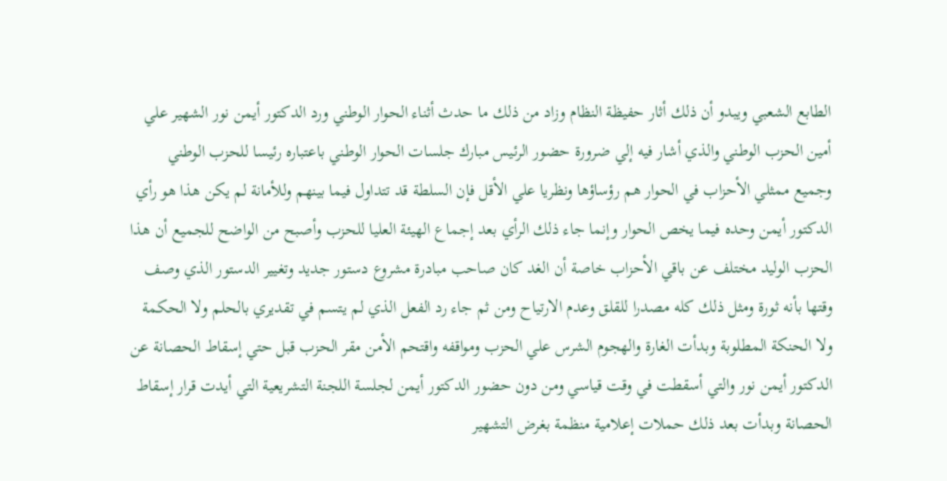الطابع الشعبي ويبدو أن ذلك أثار حفيظة النظام وزاد من ذلك ما حدث أثناء الحوار الوطني ورد الدكتور أيمن نور الشهير علي أمين الحزب الوطني والذي أشار فيه إلي ضرورة حضور الرئيس مبارك جلسات الحوار الوطني باعتباره رئيسا للحزب الوطني وجميع ممثلي الأحزاب في الحوار هم رؤساؤها ونظريا علي الأقل فإن السلطة قد تتداول فيما بينهم وللأمانة لم يكن هذا هو رأي الدكتور أيمن وحده فيما يخص الحوار وإنما جاء ذلك الرأي بعد إجماع الهيئة العليا للحزب وأصبح من الواضح للجميع أن هذا الحزب الوليد مختلف عن باقي الأحزاب خاصة أن الغد كان صاحب مبادرة مشروع دستور جديد وتغيير الدستور الذي وصف وقتها بأنه ثورة ومثل ذلك كله مصدرا للقلق وعدم الارتياح ومن ثم جاء رد الفعل الذي لم يتسم في تقديري بالحلم ولا الحكمة ولا الحنكة المطلوبة وبدأت الغارة والهجوم الشرس علي الحزب ومواقفه واقتحم الأمن مقر الحزب قبل حتي إسقاط الحصانة عن الدكتور أيمن نور والتي أسقطت في وقت قياسي ومن دون حضور الدكتور أيمن لجلسة اللجنة التشريعية التي أيدت قرار إسقاط الحصانة وبدأت بعد ذلك حملات إعلامية منظمة بغرض التشهير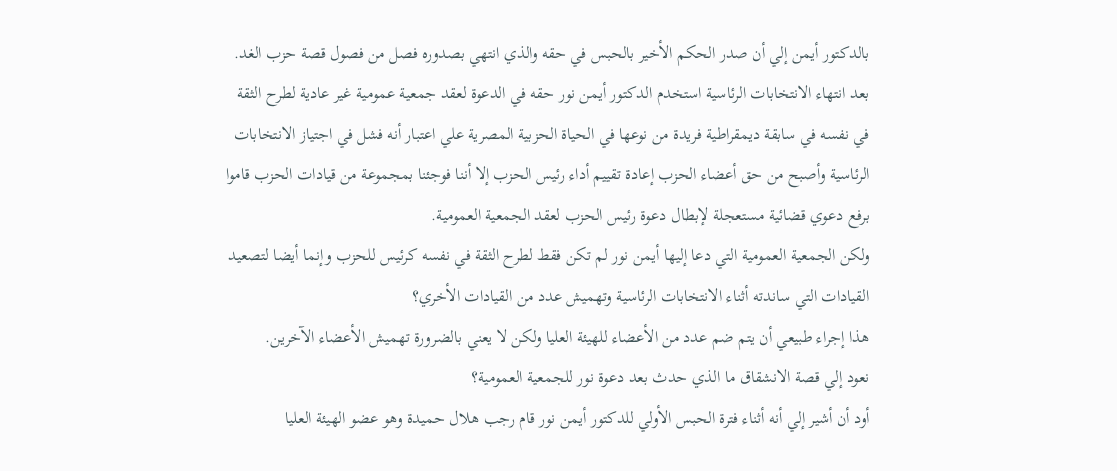بالدكتور أيمن إلي أن صدر الحكم الأخير بالحبس في حقه والذي انتهي بصدوره فصل من فصول قصة حزب الغد.
بعد انتهاء الانتخابات الرئاسية استخدم الدكتور أيمن نور حقه في الدعوة لعقد جمعية عمومية غير عادية لطرح الثقة في نفسه في سابقة ديمقراطية فريدة من نوعها في الحياة الحزبية المصرية علي اعتبار أنه فشل في اجتياز الانتخابات الرئاسية وأصبح من حق أعضاء الحزب إعادة تقييم أداء رئيس الحزب إلا أننا فوجئنا بمجموعة من قيادات الحزب قاموا برفع دعوي قضائية مستعجلة لإبطال دعوة رئيس الحزب لعقد الجمعية العمومية.
ولكن الجمعية العمومية التي دعا إليها أيمن نور لم تكن فقط لطرح الثقة في نفسه كرئيس للحزب وإنما أيضا لتصعيد القيادات التي ساندته أثناء الانتخابات الرئاسية وتهميش عدد من القيادات الأخري؟
هذا إجراء طبيعي أن يتم ضم عدد من الأعضاء للهيئة العليا ولكن لا يعني بالضرورة تهميش الأعضاء الآخرين.
نعود إلي قصة الانشقاق ما الذي حدث بعد دعوة نور للجمعية العمومية؟
أود أن أشير إلي أنه أثناء فترة الحبس الأولي للدكتور أيمن نور قام رجب هلال حميدة وهو عضو الهيئة العليا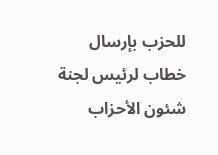للحزب بإرسال خطاب لرئيس لجنة شئون الأحزاب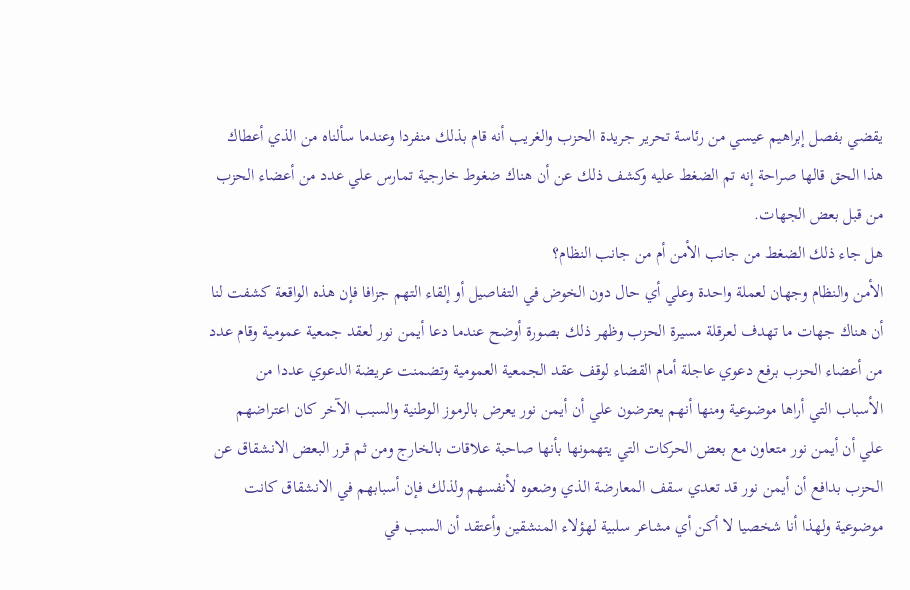يقضي بفصل إبراهيم عيسي من رئاسة تحرير جريدة الحزب والغريب أنه قام بذلك منفردا وعندما سألناه من الذي أعطاك هذا الحق قالها صراحة إنه تم الضغط عليه وكشف ذلك عن أن هناك ضغوط خارجية تمارس علي عدد من أعضاء الحزب من قبل بعض الجهات.
هل جاء ذلك الضغط من جانب الأمن أم من جانب النظام؟
الأمن والنظام وجهان لعملة واحدة وعلي أي حال دون الخوض في التفاصيل أو إلقاء التهم جزافا فإن هذه الواقعة كشفت لنا أن هناك جهات ما تهدف لعرقلة مسيرة الحزب وظهر ذلك بصورة أوضح عندما دعا أيمن نور لعقد جمعية عمومية وقام عدد من أعضاء الحزب برفع دعوي عاجلة أمام القضاء لوقف عقد الجمعية العمومية وتضمنت عريضة الدعوي عددا من الأسباب التي أراها موضوعية ومنها أنهم يعترضون علي أن أيمن نور يعرض بالرموز الوطنية والسبب الآخر كان اعتراضهم علي أن أيمن نور متعاون مع بعض الحركات التي يتهمونها بأنها صاحبة علاقات بالخارج ومن ثم قرر البعض الانشقاق عن الحزب بدافع أن أيمن نور قد تعدي سقف المعارضة الذي وضعوه لأنفسهم ولذلك فإن أسبابهم في الانشقاق كانت موضوعية ولهذا أنا شخصيا لا أكن أي مشاعر سلبية لهؤلاء المنشقين وأعتقد أن السبب في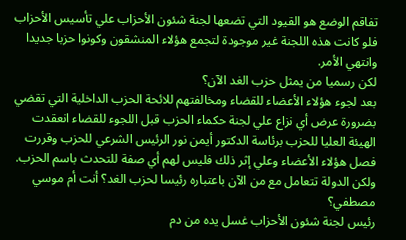تفاقم الوضع هو القيود التي تضعها لجنة شئون الأحزاب علي تأسيس الأحزاب فلو كانت هذه اللجنة غير موجودة لتجمع هؤلاء المنشقون وكونوا حزبا جديدا وانتهي الأمر.
لكن رسميا من يمثل حزب الغد الآن؟
بعد لجوء هؤلاء الأعضاء للقضاء ومخالفتهم للائحة الحزب الداخلية التي تقضي بضرورة عرض أي نزاع علي لجنة حكماء الحزب قبل اللجوء للقضاء انعقدت الهيئة العليا للحزب برئاسة الدكتور أيمن نور الرئيس الشرعي للحزب وقررت فصل هؤلاء الأعضاء وعلي إثر ذلك فليس لهم أي صفة للتحدث باسم الحزب.
ولكن الدولة تتعامل مع من الآن باعتباره رئيسا لحزب الغد؟ أنت أم موسي مصطفي؟
رئيس لجنة شئون الأحزاب غسل يده من دم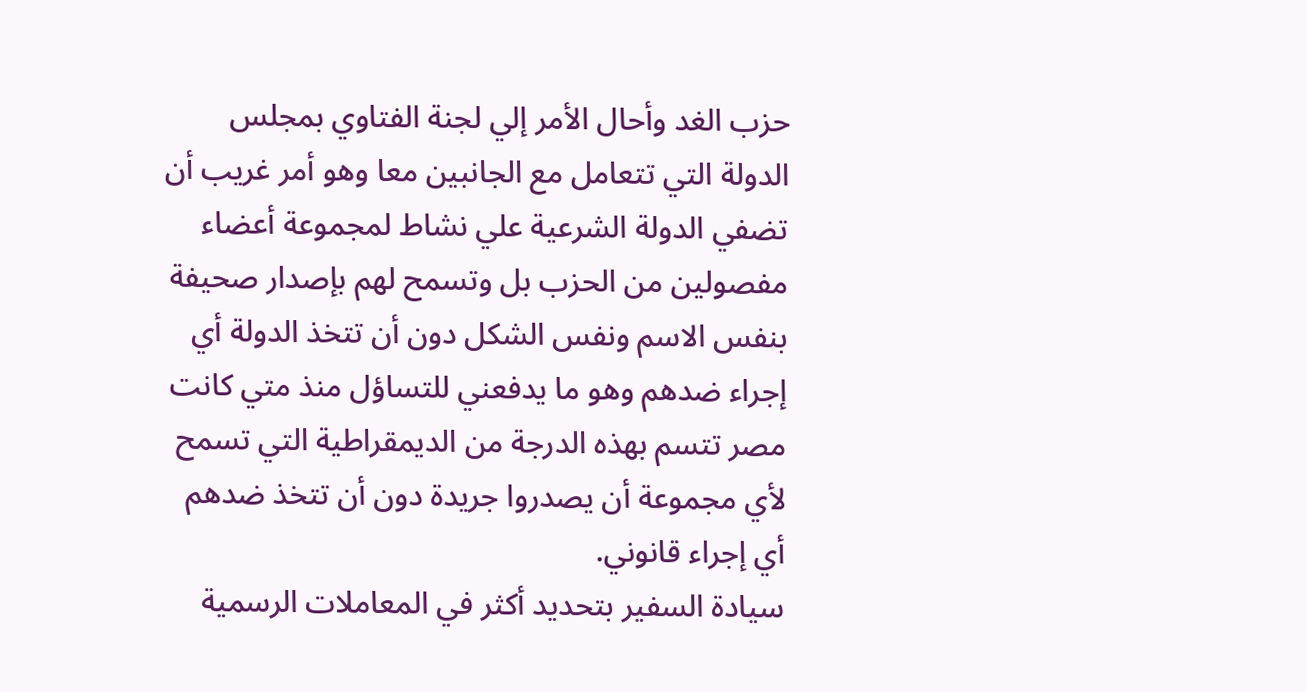حزب الغد وأحال الأمر إلي لجنة الفتاوي بمجلس الدولة التي تتعامل مع الجانبين معا وهو أمر غريب أن تضفي الدولة الشرعية علي نشاط لمجموعة أعضاء مفصولين من الحزب بل وتسمح لهم بإصدار صحيفة بنفس الاسم ونفس الشكل دون أن تتخذ الدولة أي إجراء ضدهم وهو ما يدفعني للتساؤل منذ متي كانت مصر تتسم بهذه الدرجة من الديمقراطية التي تسمح لأي مجموعة أن يصدروا جريدة دون أن تتخذ ضدهم أي إجراء قانوني.
سيادة السفير بتحديد أكثر في المعاملات الرسمية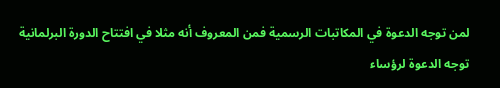لمن توجه الدعوة في المكاتبات الرسمية فمن المعروف أنه مثلا في افتتاح الدورة البرلمانية توجه الدعوة لرؤساء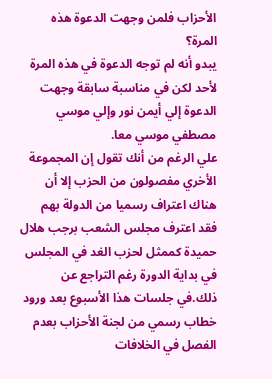الأحزاب فلمن وجهت الدعوة هذه المرة؟
يبدو أنه لم توجه الدعوة في هذه المرة لأحد لكن في مناسبة سابقة وجهت الدعوة إلي أيمن نور وإلي موسي مصطفي موسي معا.
علي الرغم من أنك تقول إن المجموعة الأخري مفصولون من الحزب إلا أن هناك اعتراف رسميا من الدولة بهم فقد اعترف مجلس الشعب برجب هلال حميدة كممثل لحزب الغد في المجلس في بداية الدورة رغم التراجع عن ذلك.في جلسات هذا الأسبوع بعد ورود خطاب رسمي من لجنة الأحزاب بعدم الفصل في الخلافات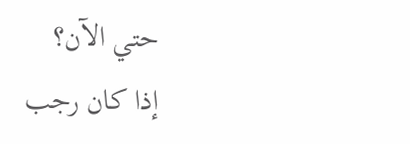حتي الآن؟
إذا كان رجب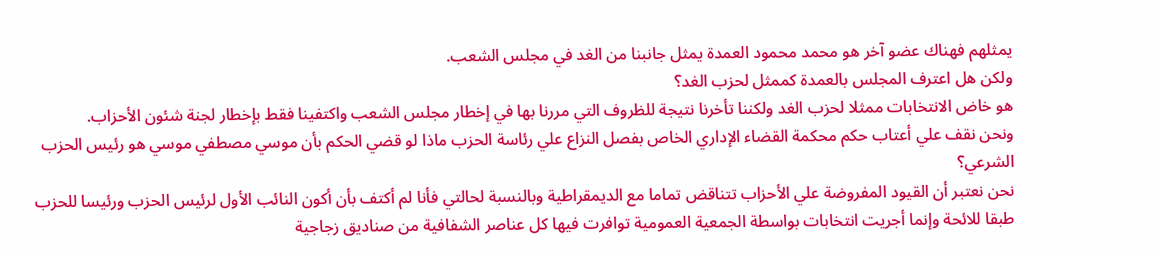يمثلهم فهناك عضو آخر هو محمد محمود العمدة يمثل جانبنا من الغد في مجلس الشعب.
ولكن هل اعترف المجلس بالعمدة كممثل لحزب الغد؟
هو خاض الانتخابات ممثلا لحزب الغد ولكننا تأخرنا نتيجة للظروف التي مررنا بها في إخطار مجلس الشعب واكتفينا فقط بإخطار لجنة شئون الأحزاب.
ونحن نقف علي أعتاب حكم محكمة القضاء الإداري الخاص بفصل النزاع علي رئاسة الحزب ماذا لو قضي الحكم بأن موسي مصطفي موسي هو رئيس الحزب الشرعي؟
نحن نعتبر أن القيود المفروضة علي الأحزاب تتناقض تماما مع الديمقراطية وبالنسبة لحالتي فأنا لم أكتف بأن أكون النائب الأول لرئيس الحزب ورئيسا للحزب طبقا للائحة وإنما أجريت انتخابات بواسطة الجمعية العمومية توافرت فيها كل عناصر الشفافية من صناديق زجاجية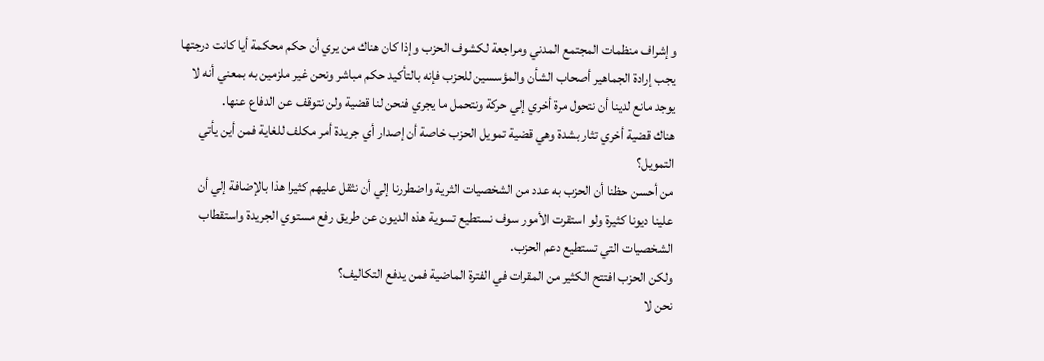وإشراف منظمات المجتمع المدني ومراجعة لكشوف الحزب وإذا كان هناك من يري أن حكم محكمة أيا كانت درجتها يجب إرادة الجماهير أصحاب الشأن والمؤسسين للحزب فإنه بالتأكيد حكم مباشر ونحن غير ملزمين به بمعني أنه لا يوجد مانع لدينا أن نتحول مرة أخري إلي حركة ونتحمل ما يجري فنحن لنا قضية ولن نتوقف عن الدفاع عنها.
هناك قضية أخري تثار بشدة وهي قضية تمويل الحزب خاصة أن إصدار أي جريدة أمر مكلف للغاية فمن أين يأتي التمويل؟
من أحسن حظنا أن الحزب به عدد من الشخصيات الثرية واضطررنا إلي أن نثقل عليهم كثيرا هذا بالإضافة إلي أن علينا ديونا كثيرة ولو استقرت الأمور سوف نستطيع تسوية هذه الديون عن طريق رفع مستوي الجريدة واستقطاب الشخصيات التي تستطيع دعم الحزب.
ولكن الحزب افتتح الكثير من المقرات في الفترة الماضية فمن يدفع التكاليف؟
نحن لا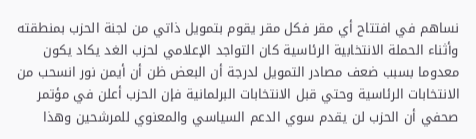نساهم في افتتاح أي مقر فكل مقر يقوم بتمويل ذاتي من لجنة الحزب بمنطقته وأثناء الحملة الانتخابية الرئاسية كان التواجد الإعلامي لحزب الغد يكاد يكون معدوما بسبب ضعف مصادر التمويل لدرجة أن البعض ظن أن أيمن نور انسحب من الانتخابات الرئاسية وحتي قبل الانتخابات البرلمانية فإن الحزب أعلن في مؤتمر صحفي أن الحزب لن يقدم سوي الدعم السياسي والمعنوي للمرشحين وهذا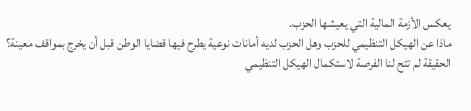يعكس الأزمة المالية التي يعيشها الحزب.
ماذا عن الهيكل التنظيمي للحزب وهل الحزب لديه أمانات نوعية يطرح فيها قضايا الوطن قبل أن يخرج بمواقف معينة؟
الحقيقة لم تتح لنا الفرصة لاستكمال الهيكل التنظيمي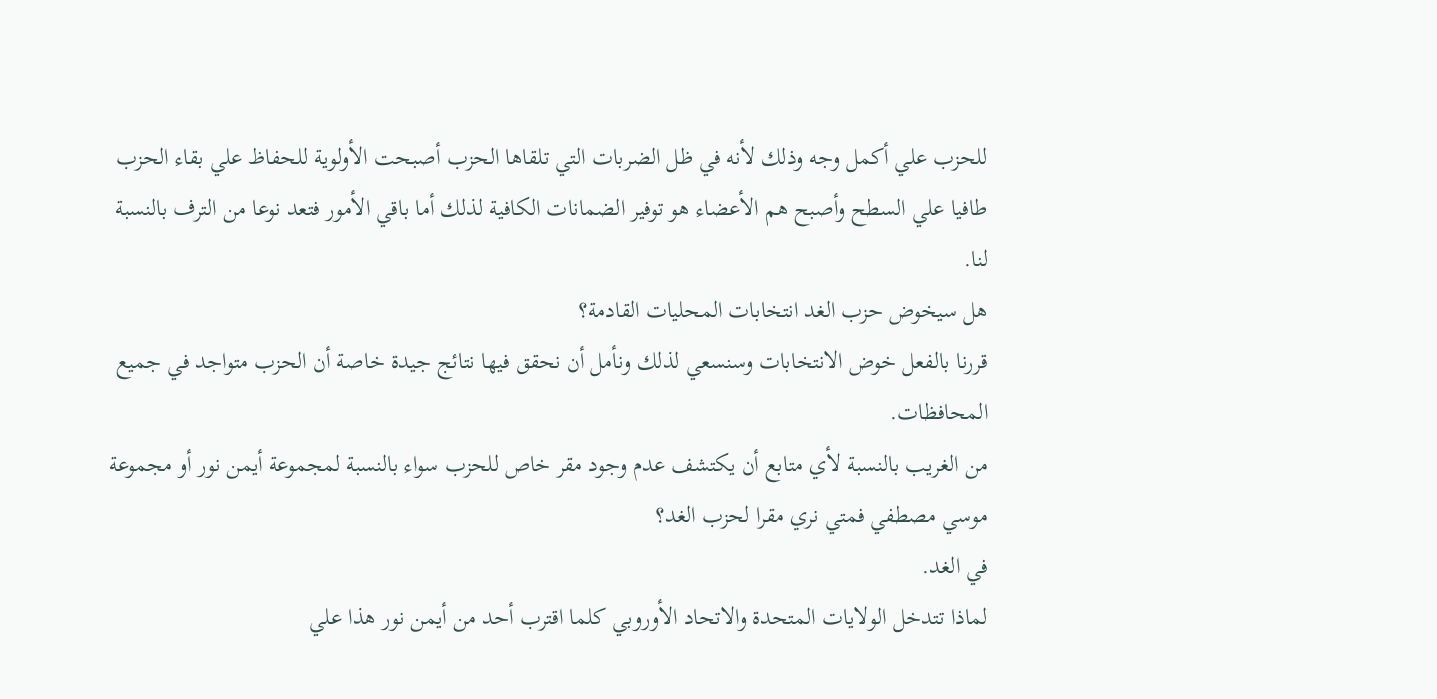للحزب علي أكمل وجه وذلك لأنه في ظل الضربات التي تلقاها الحزب أصبحت الأولوية للحفاظ علي بقاء الحزب طافيا علي السطح وأصبح هم الأعضاء هو توفير الضمانات الكافية لذلك أما باقي الأمور فتعد نوعا من الترف بالنسبة لنا.
هل سيخوض حزب الغد انتخابات المحليات القادمة؟
قررنا بالفعل خوض الانتخابات وسنسعي لذلك ونأمل أن نحقق فيها نتائج جيدة خاصة أن الحزب متواجد في جميع المحافظات.
من الغريب بالنسبة لأي متابع أن يكتشف عدم وجود مقر خاص للحزب سواء بالنسبة لمجموعة أيمن نور أو مجموعة موسي مصطفي فمتي نري مقرا لحزب الغد؟
في الغد.
لماذا تتدخل الولايات المتحدة والاتحاد الأوروبي كلما اقترب أحد من أيمن نور هذا علي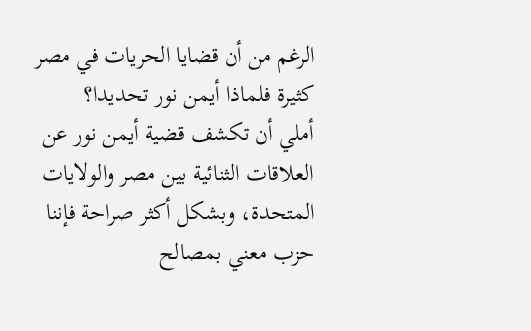الرغم من أن قضايا الحريات في مصر كثيرة فلماذا أيمن نور تحديدا؟
أملي أن تكشف قضية أيمن نور عن العلاقات الثنائية بين مصر والولايات المتحدة، وبشكل أكثر صراحة فإننا حزب معني بمصالح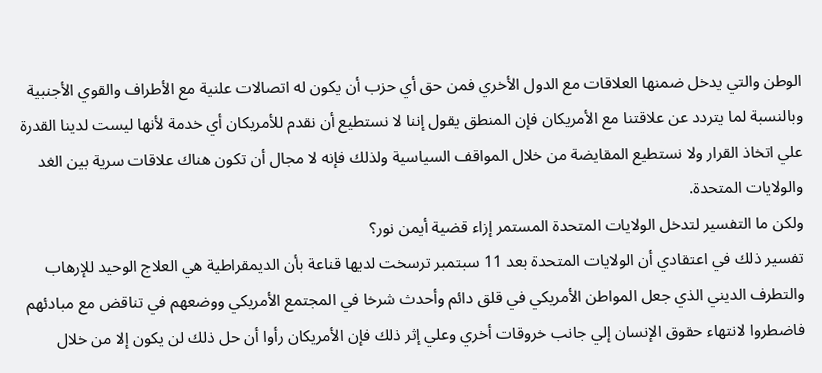الوطن والتي يدخل ضمنها العلاقات مع الدول الأخري فمن حق أي حزب أن يكون له اتصالات علنية مع الأطراف والقوي الأجنبية وبالنسبة لما يتردد عن علاقتنا مع الأمريكان فإن المنطق يقول إننا لا نستطيع أن نقدم للأمريكان أي خدمة لأنها ليست لدينا القدرة علي اتخاذ القرار ولا نستطيع المقايضة من خلال المواقف السياسية ولذلك فإنه لا مجال أن تكون هناك علاقات سرية بين الغد والولايات المتحدة.
ولكن ما التفسير لتدخل الولايات المتحدة المستمر إزاء قضية أيمن نور؟
تفسير ذلك في اعتقادي أن الولايات المتحدة بعد 11 سبتمبر ترسخت لديها قناعة بأن الديمقراطية هي العلاج الوحيد للإرهاب والتطرف الديني الذي جعل المواطن الأمريكي في قلق دائم وأحدث شرخا في المجتمع الأمريكي ووضعهم في تناقض مع مبادئهم فاضطروا لانتهاء حقوق الإنسان إلي جانب خروقات أخري وعلي إثر ذلك فإن الأمريكان رأوا أن حل ذلك لن يكون إلا من خلال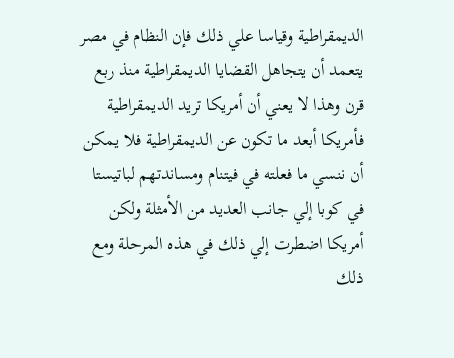الديمقراطية وقياسا علي ذلك فإن النظام في مصر يتعمد أن يتجاهل القضايا الديمقراطية منذ ربع قرن وهذا لا يعني أن أمريكا تريد الديمقراطية فأمريكا أبعد ما تكون عن الديمقراطية فلا يمكن أن ننسي ما فعلته في فيتنام ومساندتهم لباتيستا في كوبا إلي جانب العديد من الأمثلة ولكن أمريكا اضطرت إلي ذلك في هذه المرحلة ومع ذلك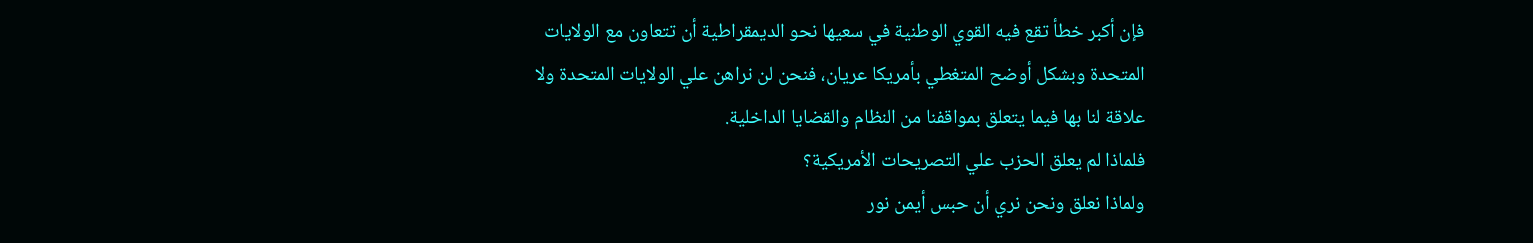فإن أكبر خطأ تقع فيه القوي الوطنية في سعيها نحو الديمقراطية أن تتعاون مع الولايات المتحدة وبشكل أوضح المتغطي بأمريكا عريان، فنحن لن نراهن علي الولايات المتحدة ولا علاقة لنا بها فيما يتعلق بمواقفنا من النظام والقضايا الداخلية.
فلماذا لم يعلق الحزب علي التصريحات الأمريكية؟
ولماذا نعلق ونحن نري أن حبس أيمن نور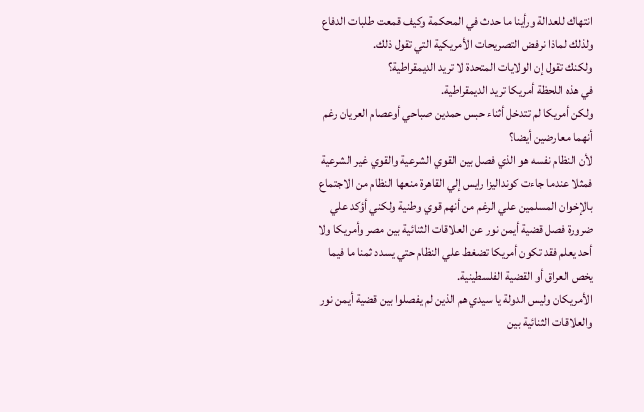انتهاك للعدالة ورأينا ما حدث في المحكمة وكيف قمعت طلبات الدفاع ولذلك لماذا نرفض التصريحات الأمريكية التي تقول ذلك.
ولكنك تقول إن الولايات المتحدة لا تريد الديمقراطية؟
في هذه اللحظة أمريكا تريد الديمقراطية.
ولكن أمريكا لم تتدخل أثناء حبس حمدين صباحي أوعصام العريان رغم أنهما معارضين أيضا؟
لأن النظام نفسه هو الذي فصل بين القوي الشرعية والقوي غير الشرعية فمثلا عندما جاءت كونداليزا رايس إلي القاهرة منعها النظام من الاجتماع بالإخوان المسلمين علي الرغم من أنهم قوي وطنية ولكني أؤكد علي ضرورة فصل قضية أيمن نور عن العلاقات الثنائية بين مصر وأمريكا ولا أحد يعلم فقد تكون أمريكا تضغط علي النظام حتي يسدد ثمنا ما فيما يخص العراق أو القضية الفلسطينية.
الأمريكان وليس الدولة يا سيدي هم الذين لم يفصلوا بين قضية أيمن نور والعلاقات الثنائية بين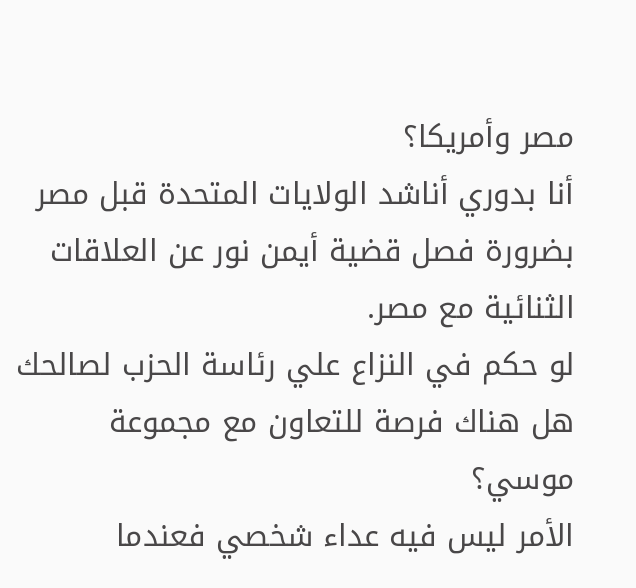مصر وأمريكا؟
أنا بدوري أناشد الولايات المتحدة قبل مصر بضرورة فصل قضية أيمن نور عن العلاقات الثنائية مع مصر.
لو حكم في النزاع علي رئاسة الحزب لصالحك هل هناك فرصة للتعاون مع مجموعة موسي؟
الأمر ليس فيه عداء شخصي فعندما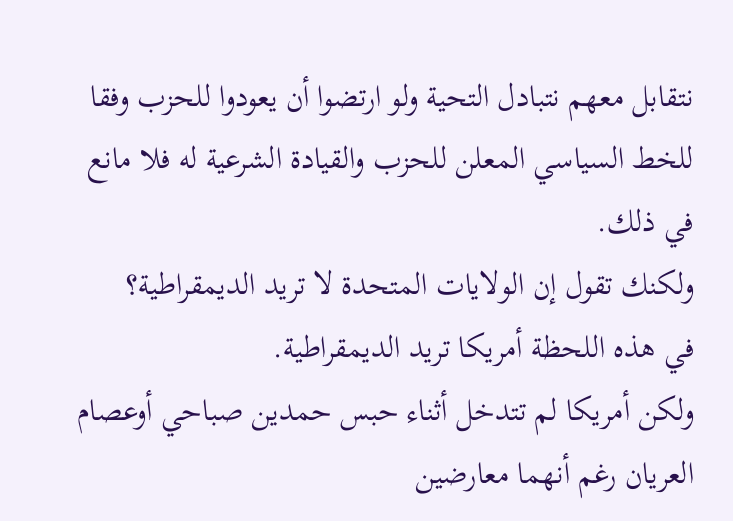نتقابل معهم نتبادل التحية ولو ارتضوا أن يعودوا للحزب وفقا للخط السياسي المعلن للحزب والقيادة الشرعية له فلا مانع في ذلك.
ولكنك تقول إن الولايات المتحدة لا تريد الديمقراطية؟
في هذه اللحظة أمريكا تريد الديمقراطية.
ولكن أمريكا لم تتدخل أثناء حبس حمدين صباحي أوعصام العريان رغم أنهما معارضين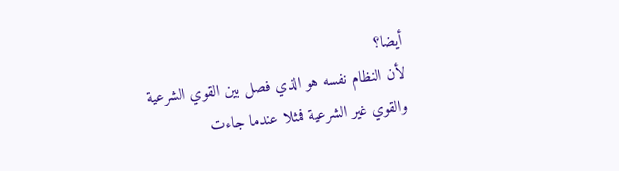أيضا؟
لأن النظام نفسه هو الذي فصل بين القوي الشرعية والقوي غير الشرعية فمثلا عندما جاءت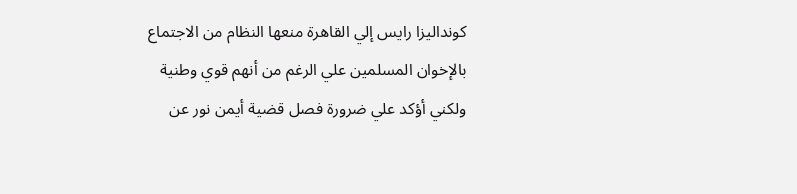كونداليزا رايس إلي القاهرة منعها النظام من الاجتماع بالإخوان المسلمين علي الرغم من أنهم قوي وطنية ولكني أؤكد علي ضرورة فصل قضية أيمن نور عن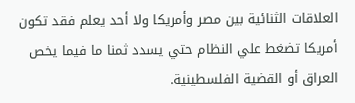العلاقات الثنائية بين مصر وأمريكا ولا أحد يعلم فقد تكون أمريكا تضغط علي النظام حتي يسدد ثمنا ما فيما يخص العراق أو القضية الفلسطينية.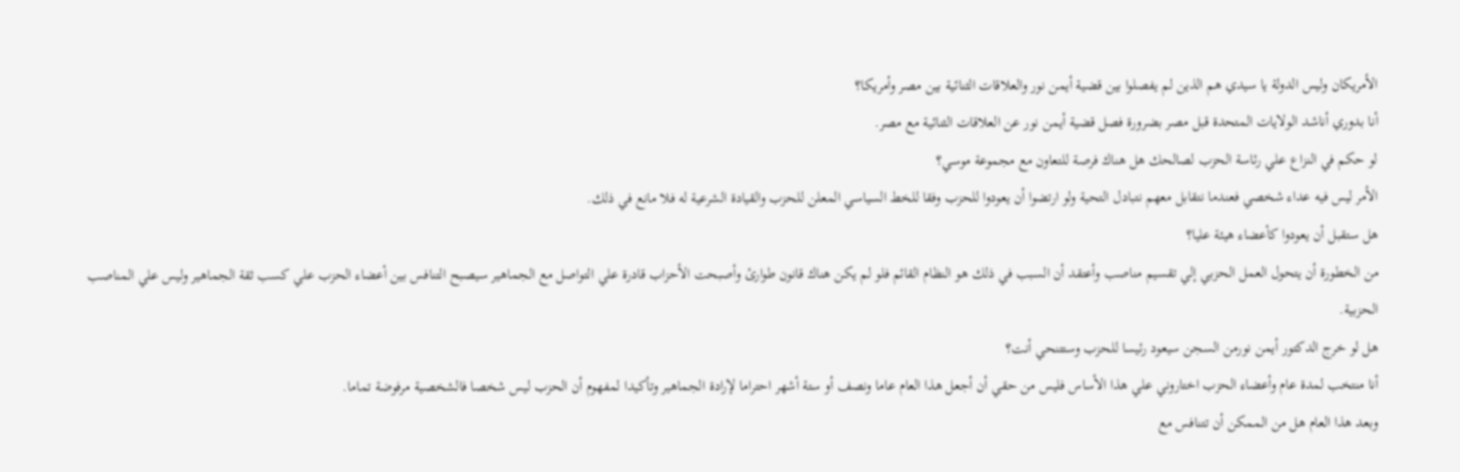الأمريكان وليس الدولة يا سيدي هم الذين لم يفصلوا بين قضية أيمن نور والعلاقات الثنائية بين مصر وأمريكا؟
أنا بدوري أناشد الولايات المتحدة قبل مصر بضرورة فصل قضية أيمن نور عن العلاقات الثنائية مع مصر.
لو حكم في النزاع علي رئاسة الحزب لصالحك هل هناك فرصة للتعاون مع مجموعة موسي؟
الأمر ليس فيه عداء شخصي فعندما نتقابل معهم نتبادل التحية ولو ارتضوا أن يعودوا للحزب وفقا للخط السياسي المعلن للحزب والقيادة الشرعية له فلا مانع في ذلك.
هل ستقبل أن يعودوا كأعضاء هيئة عليا؟
من الخطورة أن يتحول العمل الحزبي إلي تقسيم مناصب وأعتقد أن السبب في ذلك هو النظام القائم فلو لم يكن هناك قانون طوارئ وأصبحت الأحزاب قادرة علي التواصل مع الجماهير سيصبح التنافس بين أعضاء الحزب علي كسب ثقة الجماهير وليس علي المناصب الحزبية.
هل لو خرج الدكتور أيمن نورمن السجن سيعود رئيسا للحزب وستتنحي أنت؟
أنا منتخب لمدة عام وأعضاء الحزب اختاروني علي هذا الأساس فليس من حقي أن أجعل هذا العام عاما ونصف أو ستة أشهر احتراما لإرادة الجماهير وتأكيدا لمفهوم أن الحزب ليس شخصا فالشخصية مرفوضة تماما.
وبعد هذا العام هل من الممكن أن تتنافس مع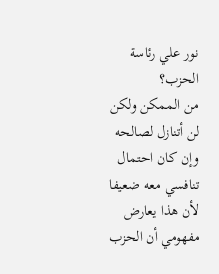نور علي رئاسة الحزب؟
من الممكن ولكن لن أتنازل لصالحه وإن كان احتمال تنافسي معه ضعيفا لأن هذا يعارض مفهومي أن الحزب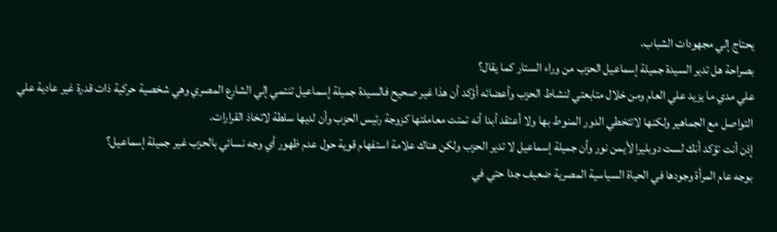يحتاج إلي مجهودات الشباب.
بصراحة هل تدير السيدة جميلة إسماعيل الحزب من وراء الستار كما يقال؟
علي مدي ما يزيد علي العام ومن خلال متابعتي لنشاط الحزب وأعضائه أؤكد أن هذا غير صحيح فالسيدة جميلة إسماعيل تنتمي إلي الشارع المصري وهي شخصية حركية ذات قدرة غير عادية علي التواصل مع الجماهير ولكنها لاتتخطي الدور المنوط بها ولا أعتقد أبدا أنه تمتت معاملتها كزوجة رئيس الحزب وأن لديها سلطة لاتخاذ القرارات.
إذن أنت تؤكد أنك لست دوبليرا لأيمن نور وأن جميلة إسماعيل لا تدير الحزب ولكن هناك علامة استفهام قوية حول عدم ظهور أي وجه نسائي بالحزب غير جميلة إسماعيل؟
بوجه عام المرأة وجودها في الحياة السياسية المصرية ضعيف جدا حتي في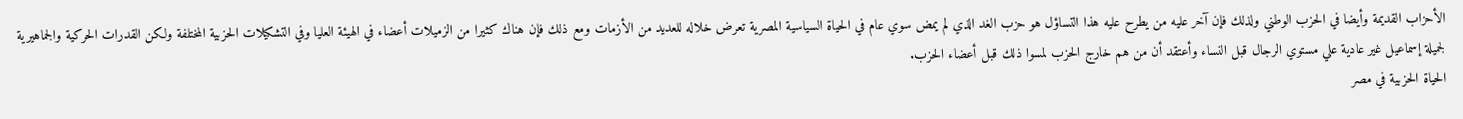الأحزاب القديمة وأيضا في الحزب الوطني ولذلك فإن آخر عليه من يطرح عليه هذا التساؤل هو حزب الغد الذي لم يمض سوي عام في الحياة السياسية المصرية تعرض خلاله للعديد من الأزمات ومع ذلك فإن هناك كثيرا من الزميلات أعضاء في الهيئة العليا وفي التشكيلات الحزبية المختلفة ولكن القدرات الحركية والجماهيرية لجميلة إسماعيل غير عادية علي مستوي الرجال قبل النساء وأعتقد أن من هم خارج الحزب لمسوا ذلك قبل أعضاء الحزب.
الحياة الحزبية في مصر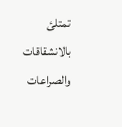تمتلئ بالانشقاقات والصراعات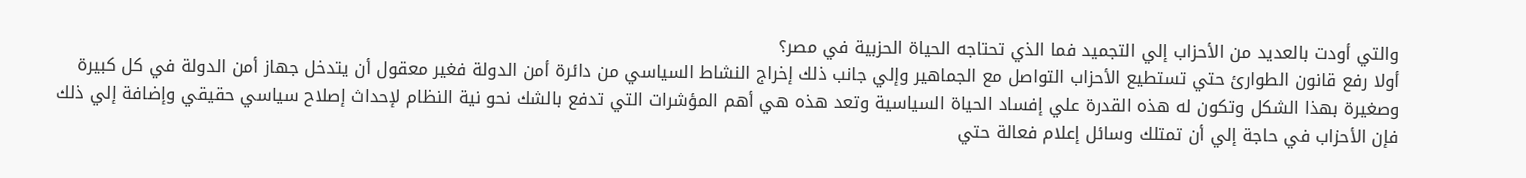والتي أودت بالعديد من الأحزاب إلي التجميد فما الذي تحتاجه الحياة الحزبية في مصر؟
أولا رفع قانون الطوارئ حتي تستطيع الأحزاب التواصل مع الجماهير وإلي جانب ذلك إخراج النشاط السياسي من دائرة أمن الدولة فغير معقول أن يتدخل جهاز أمن الدولة في كل كبيرة وصغيرة بهذا الشكل وتكون له هذه القدرة علي إفساد الحياة السياسية وتعد هذه هي أهم المؤشرات التي تدفع بالشك نحو نية النظام لإحداث إصلاح سياسي حقيقي وإضافة إلي ذلك فإن الأحزاب في حاجة إلي أن تمتلك وسائل إعلام فعالة حتي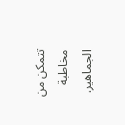تتمكن من مخاطبة الجماهير.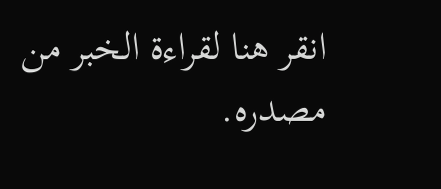انقر هنا لقراءة الخبر من مصدره.